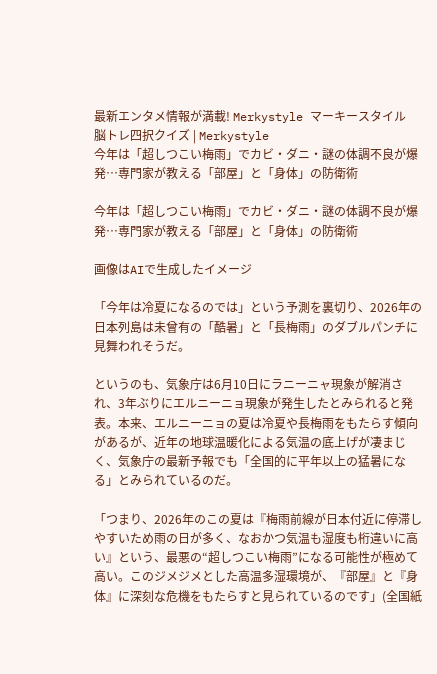最新エンタメ情報が満載! Merkystyle マーキースタイル
脳トレ四択クイズ | Merkystyle
今年は「超しつこい梅雨」でカビ・ダニ・謎の体調不良が爆発…専門家が教える「部屋」と「身体」の防衛術

今年は「超しつこい梅雨」でカビ・ダニ・謎の体調不良が爆発…専門家が教える「部屋」と「身体」の防衛術

画像はAIで生成したイメージ

「今年は冷夏になるのでは」という予測を裏切り、2026年の日本列島は未曾有の「酷暑」と「長梅雨」のダブルパンチに見舞われそうだ。

というのも、気象庁は6月10日にラニーニャ現象が解消され、3年ぶりにエルニーニョ現象が発生したとみられると発表。本来、エルニーニョの夏は冷夏や長梅雨をもたらす傾向があるが、近年の地球温暖化による気温の底上げが凄まじく、気象庁の最新予報でも「全国的に平年以上の猛暑になる」とみられているのだ。

「つまり、2026年のこの夏は『梅雨前線が日本付近に停滞しやすいため雨の日が多く、なおかつ気温も湿度も桁違いに高い』という、最悪の“超しつこい梅雨”になる可能性が極めて高い。このジメジメとした高温多湿環境が、『部屋』と『身体』に深刻な危機をもたらすと見られているのです」(全国紙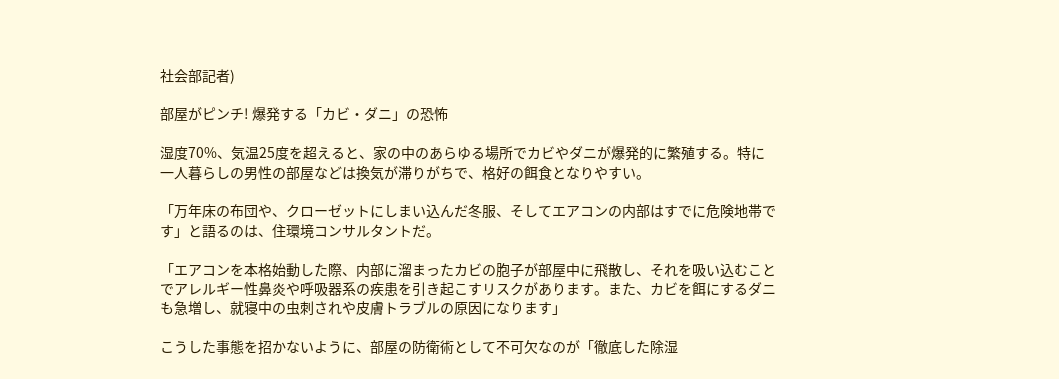社会部記者)

部屋がピンチ! 爆発する「カビ・ダニ」の恐怖

湿度70%、気温25度を超えると、家の中のあらゆる場所でカビやダニが爆発的に繁殖する。特に一人暮らしの男性の部屋などは換気が滞りがちで、格好の餌食となりやすい。

「万年床の布団や、クローゼットにしまい込んだ冬服、そしてエアコンの内部はすでに危険地帯です」と語るのは、住環境コンサルタントだ。

「エアコンを本格始動した際、内部に溜まったカビの胞子が部屋中に飛散し、それを吸い込むことでアレルギー性鼻炎や呼吸器系の疾患を引き起こすリスクがあります。また、カビを餌にするダニも急増し、就寝中の虫刺されや皮膚トラブルの原因になります」

こうした事態を招かないように、部屋の防衛術として不可欠なのが「徹底した除湿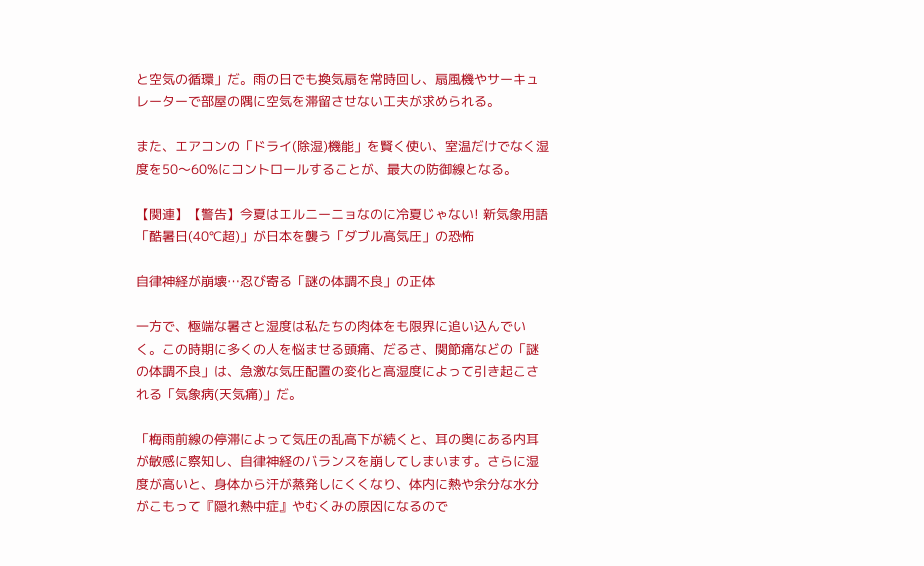と空気の循環」だ。雨の日でも換気扇を常時回し、扇風機やサーキュレーターで部屋の隅に空気を滞留させない工夫が求められる。

また、エアコンの「ドライ(除湿)機能」を賢く使い、室温だけでなく湿度を50〜60%にコントロールすることが、最大の防御線となる。

【関連】【警告】今夏はエルニーニョなのに冷夏じゃない! 新気象用語「酷暑日(40℃超)」が日本を襲う「ダブル高気圧」の恐怖

自律神経が崩壊…忍び寄る「謎の体調不良」の正体

一方で、極端な暑さと湿度は私たちの肉体をも限界に追い込んでいく。この時期に多くの人を悩ませる頭痛、だるさ、関節痛などの「謎の体調不良」は、急激な気圧配置の変化と高湿度によって引き起こされる「気象病(天気痛)」だ。

「梅雨前線の停滞によって気圧の乱高下が続くと、耳の奥にある内耳が敏感に察知し、自律神経のバランスを崩してしまいます。さらに湿度が高いと、身体から汗が蒸発しにくくなり、体内に熱や余分な水分がこもって『隠れ熱中症』やむくみの原因になるので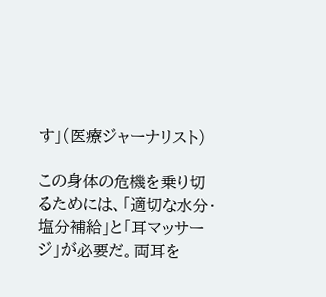す」(医療ジャーナリスト)

この身体の危機を乗り切るためには、「適切な水分・塩分補給」と「耳マッサージ」が必要だ。両耳を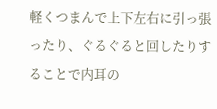軽くつまんで上下左右に引っ張ったり、ぐるぐると回したりすることで内耳の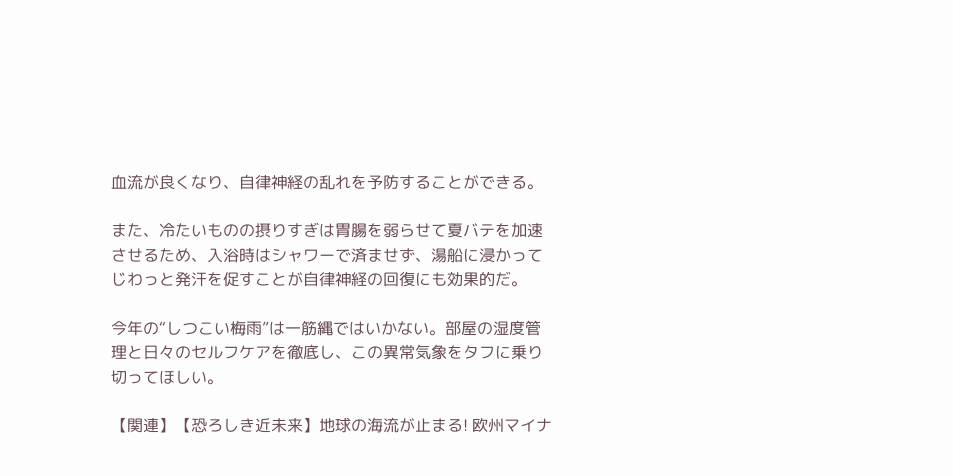血流が良くなり、自律神経の乱れを予防することができる。

また、冷たいものの摂りすぎは胃腸を弱らせて夏バテを加速させるため、入浴時はシャワーで済ませず、湯船に浸かってじわっと発汗を促すことが自律神経の回復にも効果的だ。

今年の“しつこい梅雨”は一筋縄ではいかない。部屋の湿度管理と日々のセルフケアを徹底し、この異常気象をタフに乗り切ってほしい。

【関連】【恐ろしき近未来】地球の海流が止まる! 欧州マイナ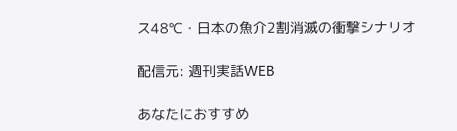ス48℃・日本の魚介2割消滅の衝撃シナリオ

配信元: 週刊実話WEB

あなたにおすすめ